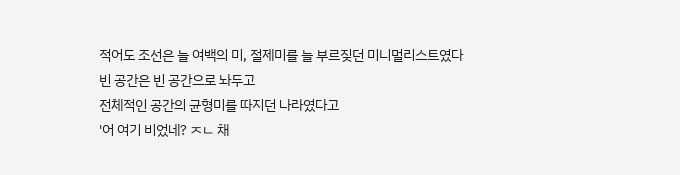적어도 조선은 늘 여백의 미, 절제미를 늘 부르짖던 미니멀리스트였다
빈 공간은 빈 공간으로 놔두고
전체적인 공간의 균형미를 따지던 나라였다고
'어 여기 비었네? ㅈㄴ 채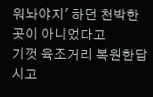워놔야지' 하던 천박한 곳이 아니었다고
기껏 육조거리 복원한답시고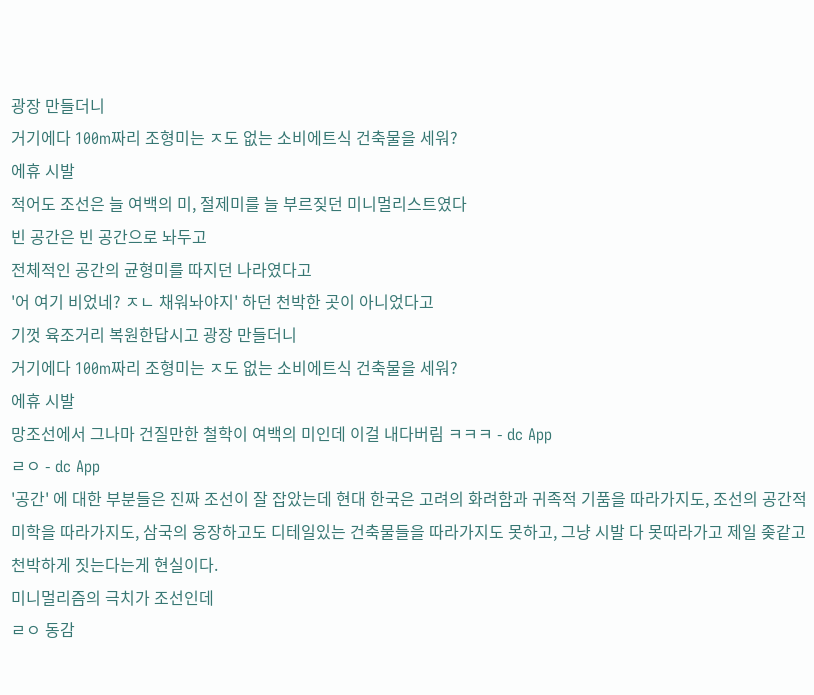광장 만들더니
거기에다 100m짜리 조형미는 ㅈ도 없는 소비에트식 건축물을 세워?
에휴 시발
적어도 조선은 늘 여백의 미, 절제미를 늘 부르짖던 미니멀리스트였다
빈 공간은 빈 공간으로 놔두고
전체적인 공간의 균형미를 따지던 나라였다고
'어 여기 비었네? ㅈㄴ 채워놔야지' 하던 천박한 곳이 아니었다고
기껏 육조거리 복원한답시고 광장 만들더니
거기에다 100m짜리 조형미는 ㅈ도 없는 소비에트식 건축물을 세워?
에휴 시발
망조선에서 그나마 건질만한 철학이 여백의 미인데 이걸 내다버림 ㅋㅋㅋ - dc App
ㄹㅇ - dc App
'공간' 에 대한 부분들은 진짜 조선이 잘 잡았는데 현대 한국은 고려의 화려함과 귀족적 기품을 따라가지도, 조선의 공간적 미학을 따라가지도, 삼국의 웅장하고도 디테일있는 건축물들을 따라가지도 못하고, 그냥 시발 다 못따라가고 제일 좆같고 천박하게 짓는다는게 현실이다.
미니멀리즘의 극치가 조선인데
ㄹㅇ 동감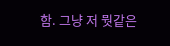함. 그냥 저 뭣같은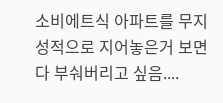소비에트식 아파트를 무지성적으로 지어놓은거 보면 다 부숴버리고 싶음....